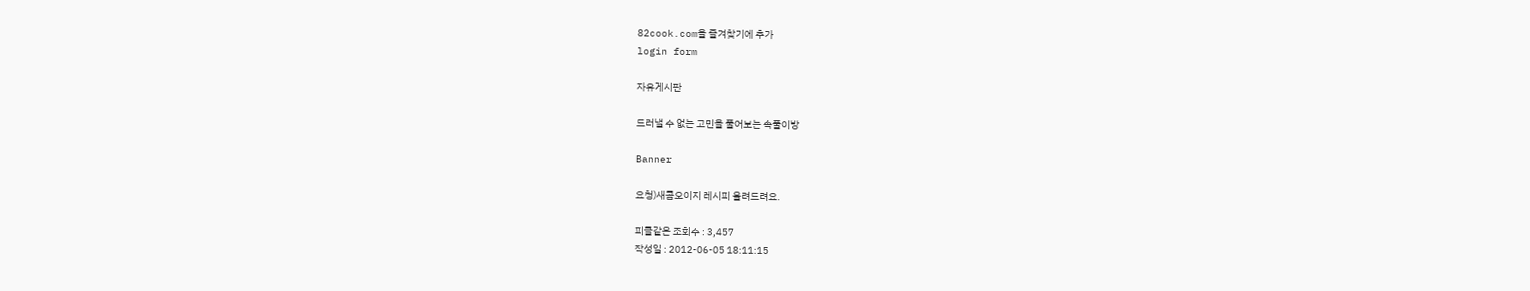82cook.com을 즐겨찾기에 추가
login form

자유게시판

드러낼 수 없는 고민을 풀어보는 속풀이방

Banner

요청)새콤오이지 레시피 올려드려요.

피클같은 조회수 : 3,457
작성일 : 2012-06-05 18:11:15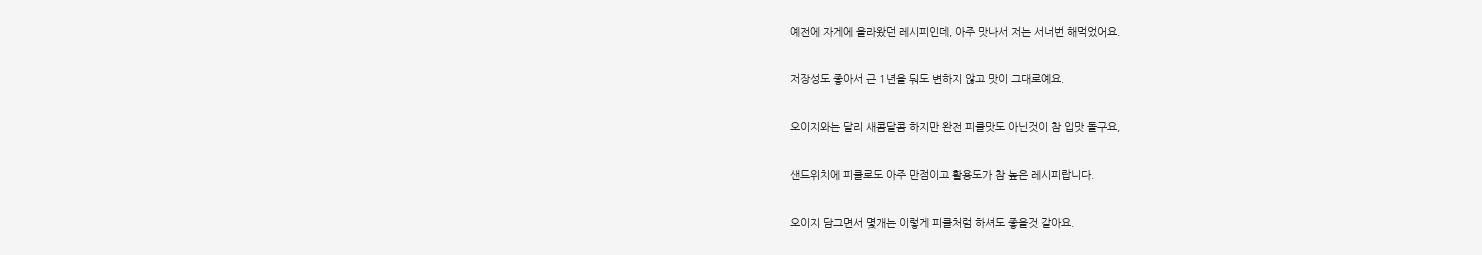예전에 자게에 올라왔던 레시피인데, 아주 맛나서 저는 서너번 해먹었어요.

저장성도 좋아서 근 1년을 둬도 변하지 않고 맛이 그대로예요.

오이지와는 달리 새콤달콤 하지만 완전 피클맛도 아닌것이 참 입맛 돌구요,

샌드위치에 피클로도 아주 만점이고 활용도가 참 높은 레시피랍니다.

오이지 담그면서 몇개는 이렇게 피클처럼 하셔도 좋을것 같아요.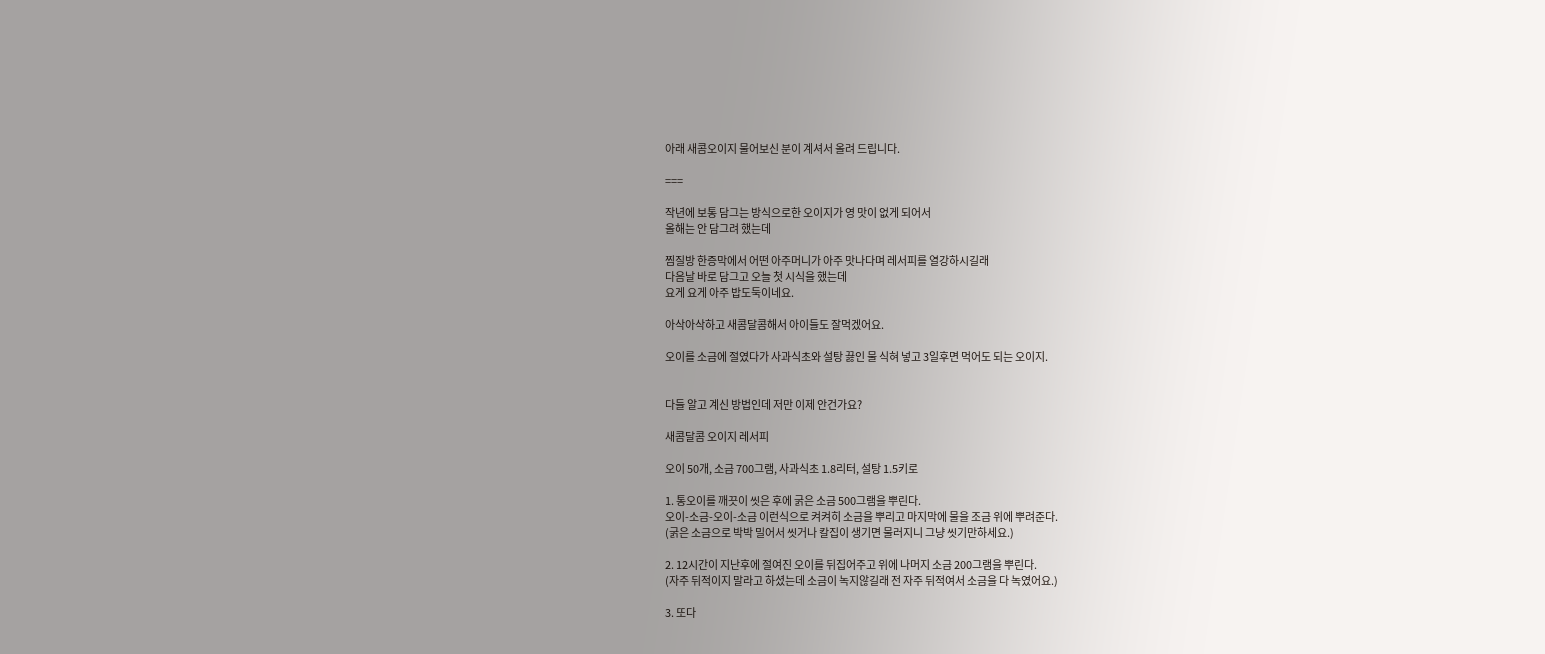아래 새콤오이지 물어보신 분이 계셔서 올려 드립니다.

===

작년에 보통 담그는 방식으로한 오이지가 영 맛이 없게 되어서
올해는 안 담그려 했는데

찜질방 한증막에서 어떤 아주머니가 아주 맛나다며 레서피를 열강하시길래
다음날 바로 담그고 오늘 첫 시식을 했는데
요게 요게 아주 밥도둑이네요.

아삭아삭하고 새콤달콤해서 아이들도 잘먹겠어요.

오이를 소금에 절였다가 사과식초와 설탕 끓인 물 식혀 넣고 3일후면 먹어도 되는 오이지.


다들 알고 계신 방법인데 저만 이제 안건가요?

새콤달콤 오이지 레서피

오이 50개, 소금 700그램, 사과식초 1.8리터, 설탕 1.5키로

1. 통오이를 깨끗이 씻은 후에 굵은 소금 500그램을 뿌린다.
오이-소금-오이-소금 이런식으로 켜켜히 소금을 뿌리고 마지막에 물을 조금 위에 뿌려준다.
(굵은 소금으로 박박 밀어서 씻거나 칼집이 생기면 물러지니 그냥 씻기만하세요.)

2. 12시간이 지난후에 절여진 오이를 뒤집어주고 위에 나머지 소금 200그램을 뿌린다.
(자주 뒤적이지 말라고 하셨는데 소금이 녹지않길래 전 자주 뒤적여서 소금을 다 녹였어요.)

3. 또다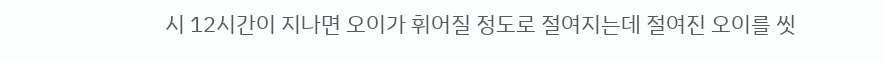시 12시간이 지나면 오이가 휘어질 정도로 절여지는데 절여진 오이를 씻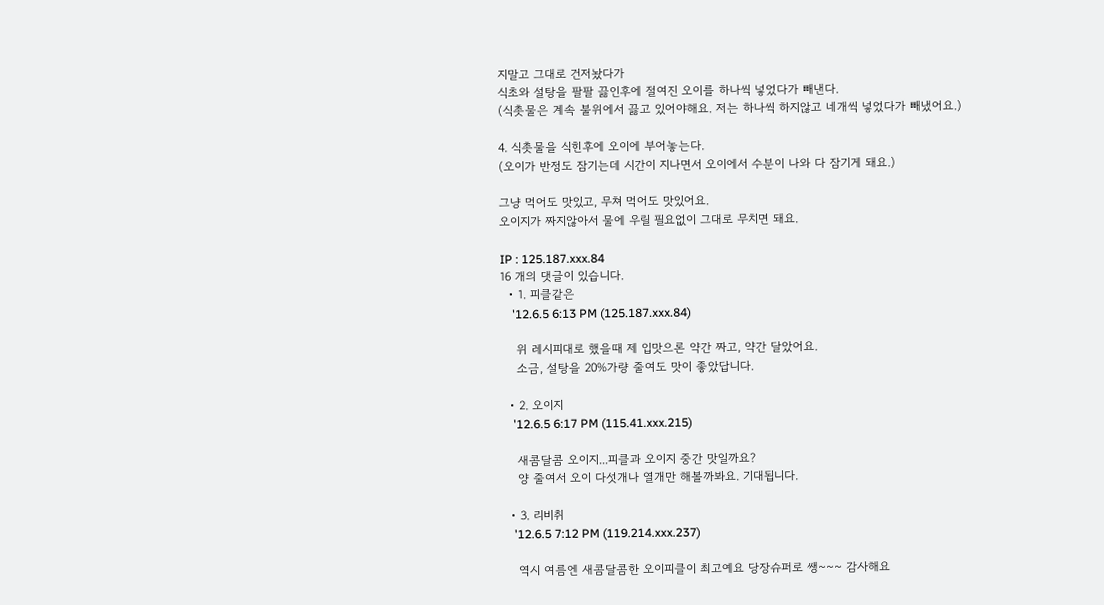지말고 그대로 건저놨다가
식초와 설탕을 팔팔 끓인후에 절여진 오이를 하나씩 넣었다가 빼낸다.
(식촛물은 계속 불위에서 끓고 있어야해요. 저는 하나씩 하지않고 네개씩 넣었다가 빼냈어요.)

4. 식촛물을 식힌후에 오이에 부어놓는다.
(오이가 반정도 잠기는데 시간이 지나면서 오이에서 수분이 나와 다 잠기게 돼요.)

그냥 먹어도 맛있고, 무쳐 먹어도 맛있어요.
오이지가 짜지않아서 물에 우릴 필요없이 그대로 무치면 돼요.

IP : 125.187.xxx.84
16 개의 댓글이 있습니다.
  • 1. 피클같은
    '12.6.5 6:13 PM (125.187.xxx.84)

    위 레시피대로 했을때 제 입맛으론 약간 짜고, 약간 달았어요.
    소금, 설탕을 20%가량 줄여도 맛이 좋았답니다.

  • 2. 오이지
    '12.6.5 6:17 PM (115.41.xxx.215)

    새콤달콤 오이지...피클과 오이지 중간 맛일까요?
    양 줄여서 오이 다섯개나 열개만 해볼까봐요. 기대됩니다.

  • 3. 리비취
    '12.6.5 7:12 PM (119.214.xxx.237)

    역시 여름엔 새콤달콤한 오이피클이 최고예요 당장슈퍼로 쌩~~~ 감사해요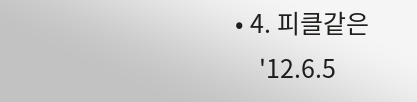• 4. 피클같은
    '12.6.5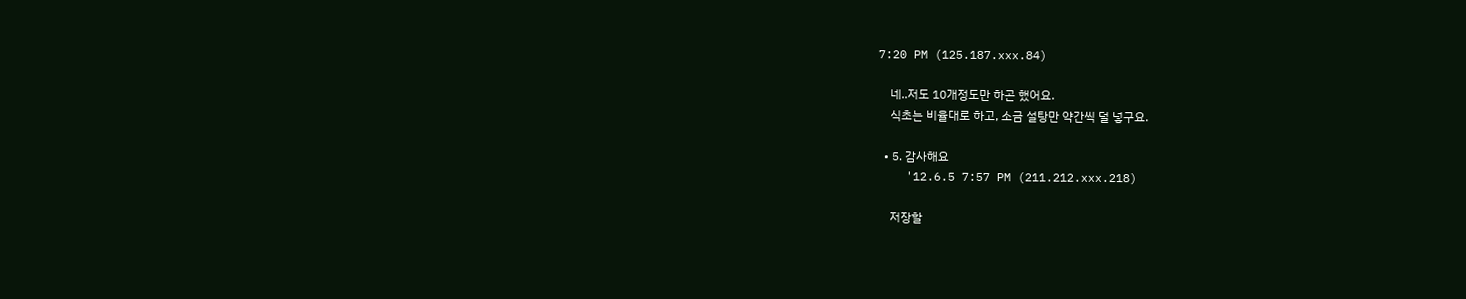7:20 PM (125.187.xxx.84)

    네..저도 10개정도만 하곤 했어요.
    식초는 비율대로 하고, 소금 설탕만 약간씩 덜 넣구요.

  • 5. 감사해요
    '12.6.5 7:57 PM (211.212.xxx.218)

    저장할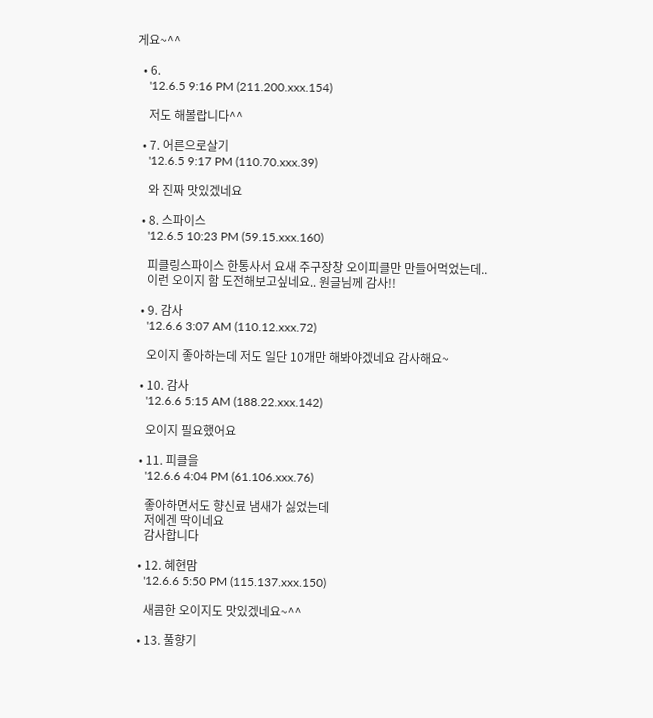게요~^^

  • 6.
    '12.6.5 9:16 PM (211.200.xxx.154)

    저도 해볼랍니다^^

  • 7. 어른으로살기
    '12.6.5 9:17 PM (110.70.xxx.39)

    와 진짜 맛있겠네요

  • 8. 스파이스
    '12.6.5 10:23 PM (59.15.xxx.160)

    피클링스파이스 한통사서 요새 주구장창 오이피클만 만들어먹었는데..
    이런 오이지 함 도전해보고싶네요.. 원글님께 감사!!

  • 9. 감사
    '12.6.6 3:07 AM (110.12.xxx.72)

    오이지 좋아하는데 저도 일단 10개만 해봐야겠네요 감사해요~

  • 10. 감사
    '12.6.6 5:15 AM (188.22.xxx.142)

    오이지 필요했어요

  • 11. 피클을
    '12.6.6 4:04 PM (61.106.xxx.76)

    좋아하면서도 향신료 냄새가 싫었는데
    저에겐 딱이네요
    감사합니다

  • 12. 혜현맘
    '12.6.6 5:50 PM (115.137.xxx.150)

    새콤한 오이지도 맛있겠네요~^^

  • 13. 풀향기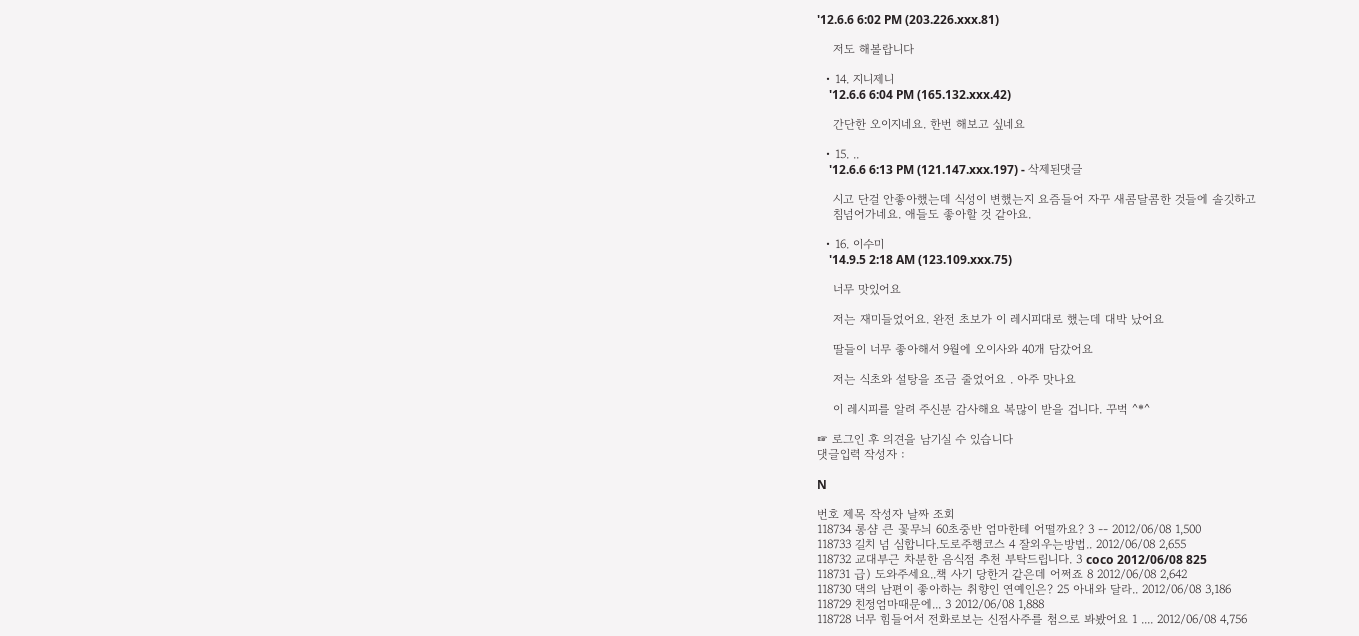'12.6.6 6:02 PM (203.226.xxx.81)

    저도 해볼랍니다

  • 14. 지니제니
    '12.6.6 6:04 PM (165.132.xxx.42)

    간단한 오이지네요. 한번 해보고 싶네요

  • 15. ..
    '12.6.6 6:13 PM (121.147.xxx.197) - 삭제된댓글

    시고 단걸 안좋아했는데 식성이 변했는지 요즘들어 자꾸 새콤달콤한 것들에 솔깃하고
    침넘어가네요. 애들도 좋아할 것 같아요.

  • 16. 이수미
    '14.9.5 2:18 AM (123.109.xxx.75)

    너무 맛있어요

    저는 재미들었어요. 완전 초보가 이 레시피대로 했는데 대박 났어요

    딸들이 너무 좋아해서 9월에 오이사와 40개 담갔어요

    저는 식초와 설탕을 조금 줄었어요 . 아주 맛나요

    이 레시피를 알려 주신분 감사해요 복많이 받을 겁니다. 꾸벅 ^*^

☞ 로그인 후 의견을 남기실 수 있습니다
댓글입력 작성자 :

N

번호 제목 작성자 날짜 조회
118734 롱샴 큰 꽃무늬 60초중반 엄마한테 어떨까요? 3 -- 2012/06/08 1,500
118733 길치 넘 심합니다.도로주행코스 4 잘외우는방법.. 2012/06/08 2,655
118732 교대부근 차분한 음식점 추천 부탁드립니다. 3 coco 2012/06/08 825
118731 급) 도와주세요..책 사기 당한거 같은데 어쩌죠 8 2012/06/08 2,642
118730 댁의 남편이 좋아하는 취향인 연예인은? 25 아내와 달라.. 2012/06/08 3,186
118729 친정엄마때문에... 3 2012/06/08 1,888
118728 너무 힘들어서 전화로보는 신점사주를 첨으로 봐봤어요 1 .... 2012/06/08 4,756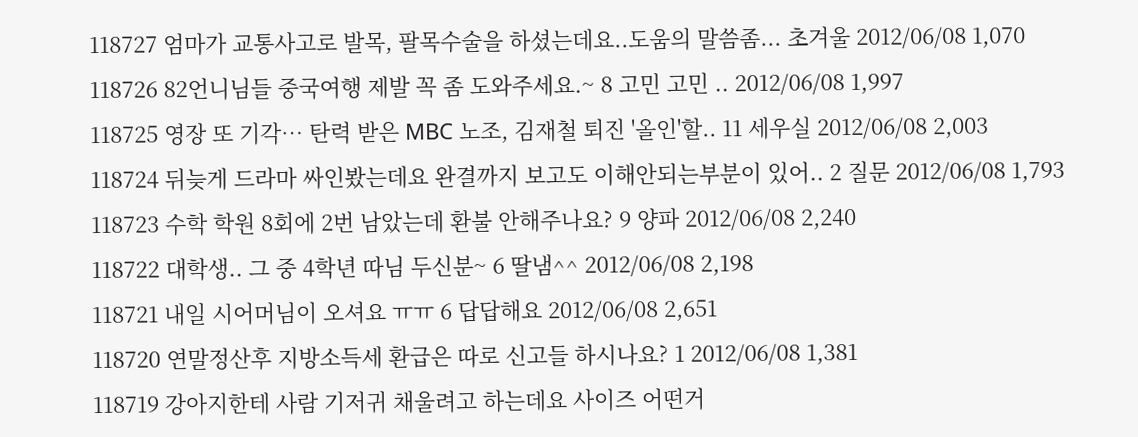118727 엄마가 교통사고로 발목, 팔목수술을 하셨는데요..도움의 말씀좀... 초겨울 2012/06/08 1,070
118726 82언니님들 중국여행 제발 꼭 좀 도와주세요.~ 8 고민 고민 .. 2012/06/08 1,997
118725 영장 또 기각… 탄력 받은 MBC 노조, 김재철 퇴진 '올인'할.. 11 세우실 2012/06/08 2,003
118724 뒤늦게 드라마 싸인봤는데요 완결까지 보고도 이해안되는부분이 있어.. 2 질문 2012/06/08 1,793
118723 수학 학원 8회에 2번 남았는데 환불 안해주나요? 9 양파 2012/06/08 2,240
118722 대학생.. 그 중 4학년 따님 두신분~ 6 딸냄^^ 2012/06/08 2,198
118721 내일 시어머님이 오셔요 ㅠㅠ 6 답답해요 2012/06/08 2,651
118720 연말정산후 지방소득세 환급은 따로 신고들 하시나요? 1 2012/06/08 1,381
118719 강아지한테 사람 기저귀 채울려고 하는데요 사이즈 어떤거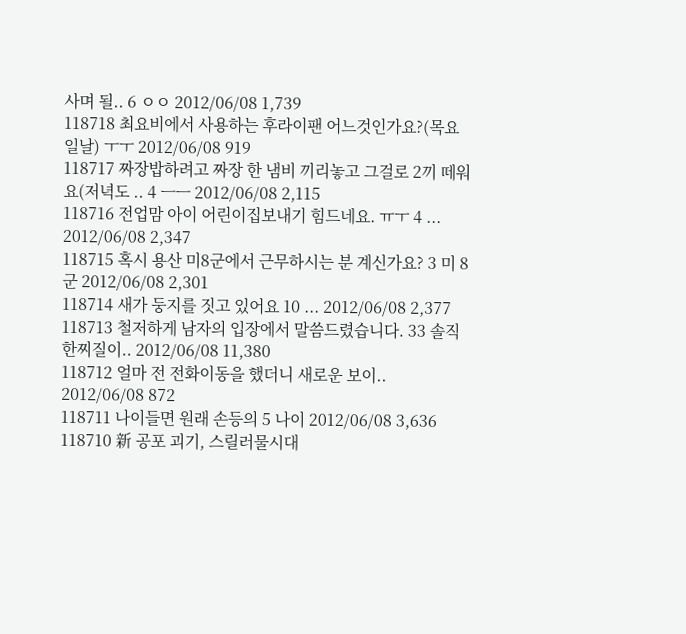사며 될.. 6 ㅇㅇ 2012/06/08 1,739
118718 최요비에서 사용하는 후라이팬 어느것인가요?(목요일날) ㅜㅜ 2012/06/08 919
118717 짜장밥하려고 짜장 한 냄비 끼리놓고 그걸로 2끼 떼워요(저녁도 .. 4 ㅡㅡ 2012/06/08 2,115
118716 전업맘 아이 어린이집보내기 힘드네요. ㅠㅜ 4 ... 2012/06/08 2,347
118715 혹시 용산 미8군에서 근무하시는 분 계신가요? 3 미 8군 2012/06/08 2,301
118714 새가 둥지를 짓고 있어요 10 ... 2012/06/08 2,377
118713 철저하게 남자의 입장에서 말씀드렸습니다. 33 솔직한찌질이.. 2012/06/08 11,380
118712 얼마 전 전화이동을 했더니 새로운 보이.. 2012/06/08 872
118711 나이들면 원래 손등의 5 나이 2012/06/08 3,636
118710 新 공포 괴기, 스릴러물시대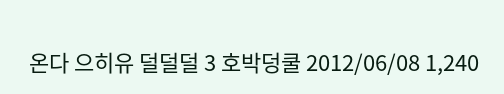온다 으히유 덜덜덜 3 호박덩쿨 2012/06/08 1,240